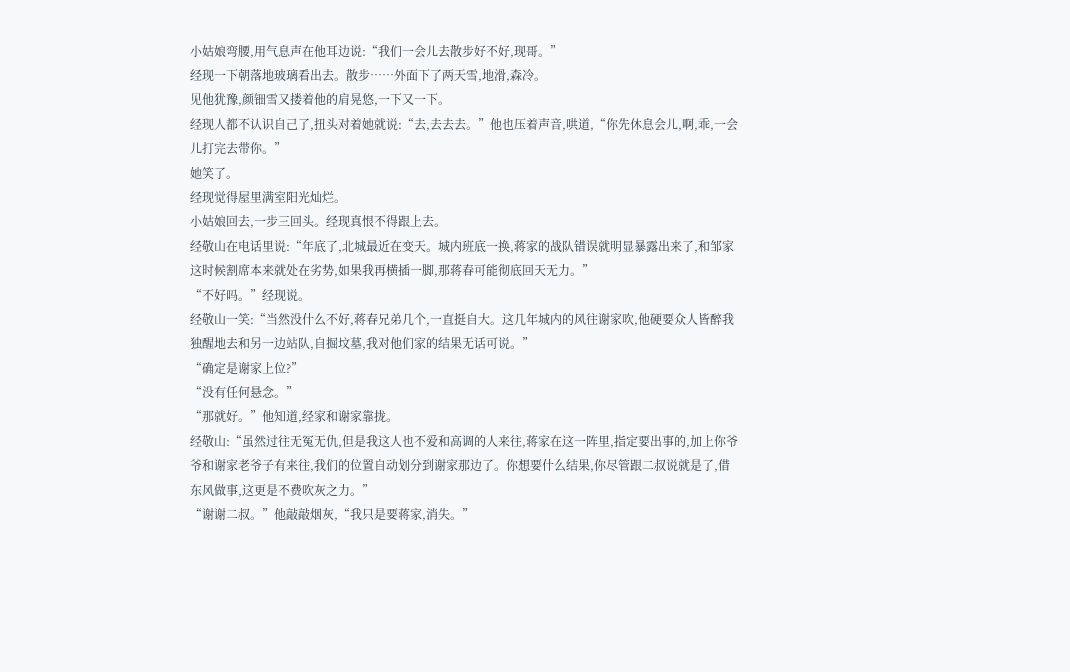小姑娘弯腰,用气息声在他耳边说:“我们一会儿去散步好不好,现哥。”
经现一下朝落地玻璃看出去。散步……外面下了两天雪,地滑,森冷。
见他犹豫,颜钿雪又搂着他的肩晃悠,一下又一下。
经现人都不认识自己了,扭头对着她就说:“去,去去去。”他也压着声音,哄道,“你先休息会儿,啊,乖,一会儿打完去带你。”
她笑了。
经现觉得屋里满室阳光灿烂。
小姑娘回去,一步三回头。经现真恨不得跟上去。
经敬山在电话里说:“年底了,北城最近在变天。城内班底一换,蒋家的战队错误就明显暴露出来了,和邹家这时候割席本来就处在劣势,如果我再横插一脚,那蒋春可能彻底回天无力。”
“不好吗。”经现说。
经敬山一笑:“当然没什么不好,蒋春兄弟几个,一直挺自大。这几年城内的风往谢家吹,他硬要众人皆醉我独醒地去和另一边站队,自掘坟墓,我对他们家的结果无话可说。”
“确定是谢家上位?”
“没有任何悬念。”
“那就好。”他知道,经家和谢家靠拢。
经敬山:“虽然过往无冤无仇,但是我这人也不爱和高调的人来往,蒋家在这一阵里,指定要出事的,加上你爷爷和谢家老爷子有来往,我们的位置自动划分到谢家那边了。你想要什么结果,你尽管跟二叔说就是了,借东风做事,这更是不费吹灰之力。”
“谢谢二叔。”他敲敲烟灰,“我只是要蒋家,消失。”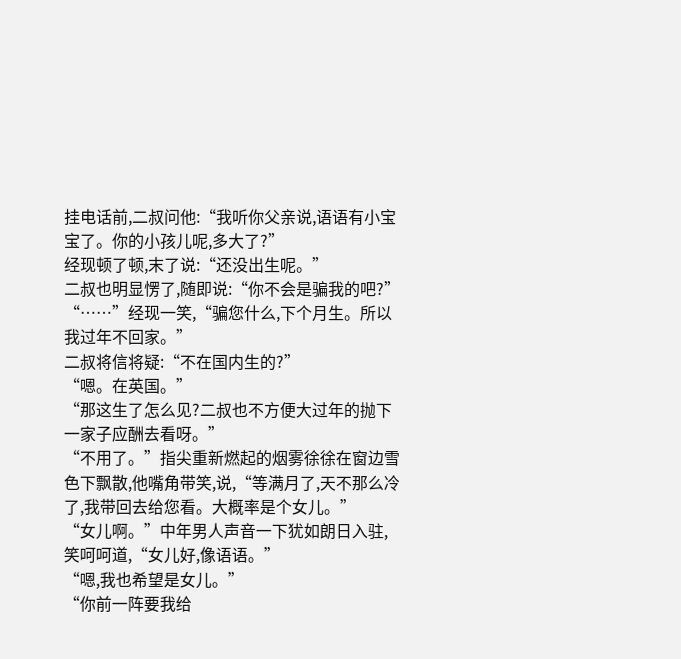挂电话前,二叔问他:“我听你父亲说,语语有小宝宝了。你的小孩儿呢,多大了?”
经现顿了顿,末了说:“还没出生呢。”
二叔也明显愣了,随即说:“你不会是骗我的吧?”
“……”经现一笑,“骗您什么,下个月生。所以我过年不回家。”
二叔将信将疑:“不在国内生的?”
“嗯。在英国。”
“那这生了怎么见?二叔也不方便大过年的抛下一家子应酬去看呀。”
“不用了。”指尖重新燃起的烟雾徐徐在窗边雪色下飘散,他嘴角带笑,说,“等满月了,天不那么冷了,我带回去给您看。大概率是个女儿。”
“女儿啊。”中年男人声音一下犹如朗日入驻,笑呵呵道,“女儿好,像语语。”
“嗯,我也希望是女儿。”
“你前一阵要我给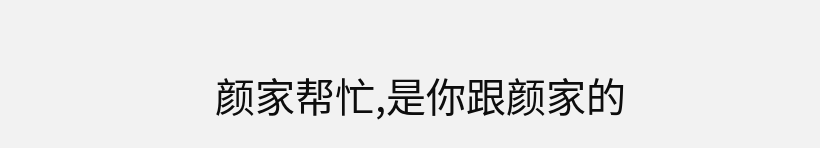颜家帮忙,是你跟颜家的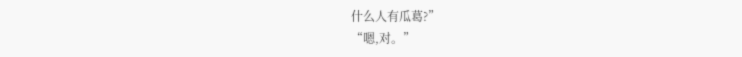什么人有瓜葛?”
“嗯,对。”